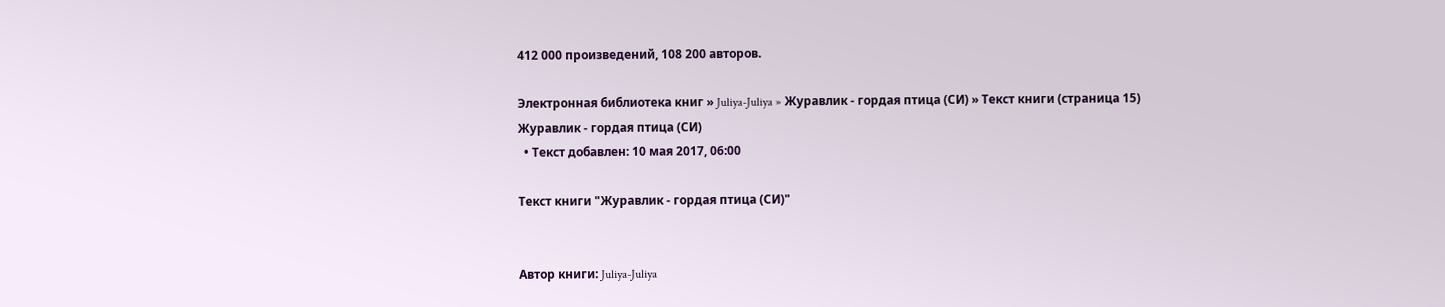412 000 произведений, 108 200 авторов.

Электронная библиотека книг » Juliya-Juliya » Журавлик - гордая птица (СИ) » Текст книги (страница 15)
Журавлик - гордая птица (СИ)
  • Текст добавлен: 10 мая 2017, 06:00

Текст книги "Журавлик - гордая птица (СИ)"


Автор книги: Juliya-Juliya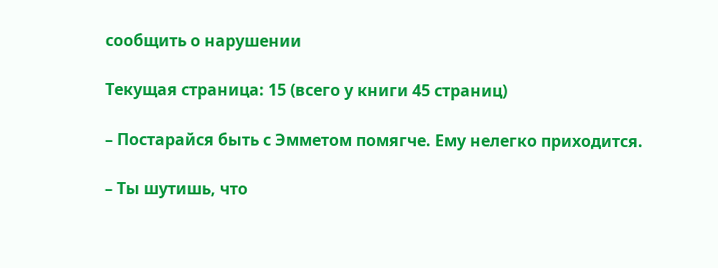сообщить о нарушении

Текущая страница: 15 (всего у книги 45 страниц)

– Постарайся быть с Эмметом помягче. Ему нелегко приходится.

– Ты шутишь, что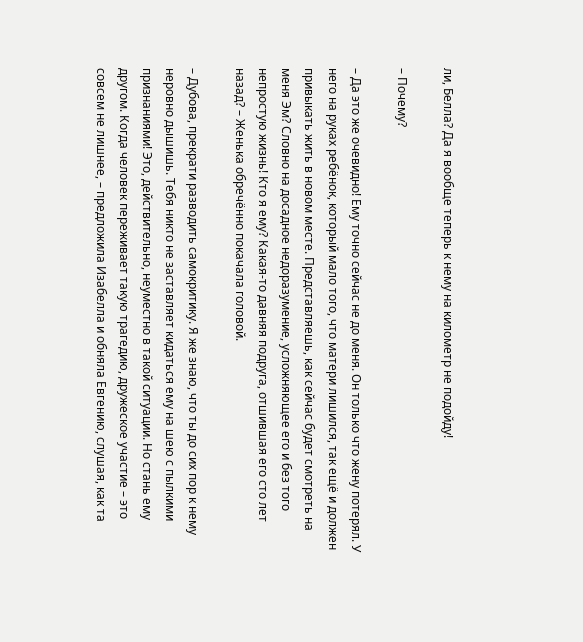ли, Белла? Да я вообще теперь к нему на километр не подойду!

– Почему?

– Да это же очевидно! Ему точно сейчас не до меня. Он только что жену потерял. У него на руках ребёнок, который мало того, что матери лишился, так ещё и должен привыкать жить в новом месте. Представляешь, как сейчас будет смотреть на меня Эм? Словно на досадное недоразумение, усложняющее его и без того непростую жизнь! Кто я ему? Какая-то давняя подруга, отшившая его сто лет назад? – Женька обречённо покачала головой.

– Дубова, прекрати разводить самокритику. Я же знаю, что ты до сих пор к нему неровно дышишь. Тебя никто не заставляет кидаться ему на шею с пылкими признаниями! Это, действительно, неуместно в такой ситуации. Но стань ему другом. Когда человек переживает такую трагедию, дружеское участие – это совсем не лишнее, – предложила Изабелла и обняла Евгению, слушая, как та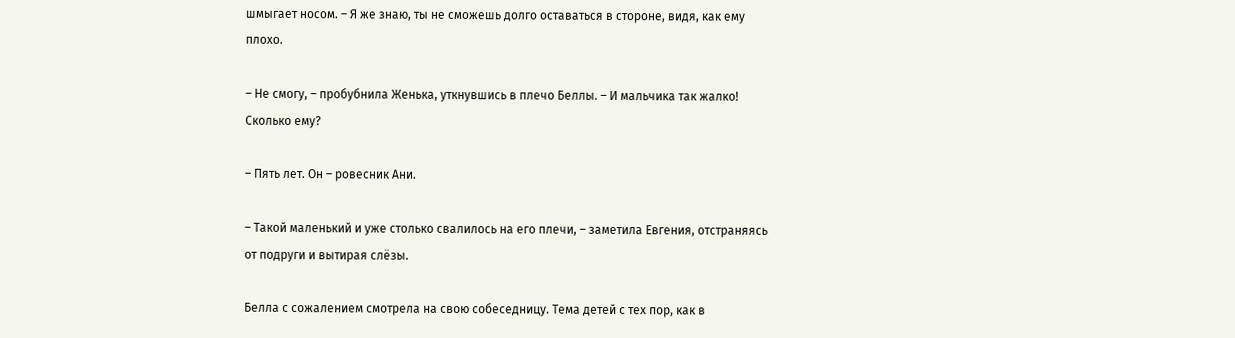шмыгает носом. – Я же знаю, ты не сможешь долго оставаться в стороне, видя, как ему плохо.

– Не смогу, – пробубнила Женька, уткнувшись в плечо Беллы. – И мальчика так жалко! Сколько ему?

– Пять лет. Он – ровесник Ани.

– Такой маленький и уже столько свалилось на его плечи, – заметила Евгения, отстраняясь от подруги и вытирая слёзы.

Белла с сожалением смотрела на свою собеседницу. Тема детей с тех пор, как в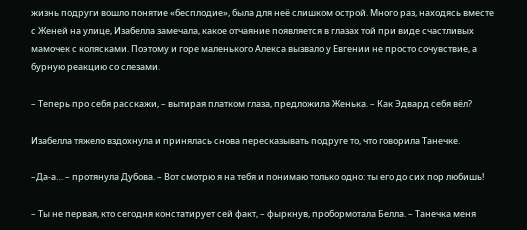жизнь подруги вошло понятие «бесплодие», была для неё слишком острой. Много раз, находясь вместе с Женей на улице, Изабелла замечала, какое отчаяние появляется в глазах той при виде счастливых мамочек с колясками. Поэтому и горе маленького Алекса вызвало у Евгении не просто сочувствие, а бурную реакцию со слезами.

– Теперь про себя расскажи, – вытирая платком глаза, предложила Женька. – Как Эдвард себя вёл?

Изабелла тяжело вздохнула и принялась снова пересказывать подруге то, что говорила Танечке.

–Да-а… – протянула Дубова. – Вот смотрю я на тебя и понимаю только одно: ты его до сих пор любишь!

– Ты не первая, кто сегодня констатирует сей факт, – фыркнув, пробормотала Белла. – Танечка меня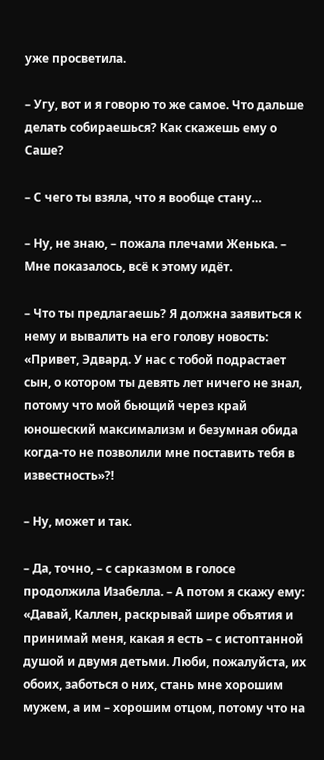уже просветила.

– Угу, вот и я говорю то же самое. Что дальше делать собираешься? Как скажешь ему о Саше?

– С чего ты взяла, что я вообще стану…

– Ну, не знаю, – пожала плечами Женька. – Мне показалось, всё к этому идёт.

– Что ты предлагаешь? Я должна заявиться к нему и вывалить на его голову новость: «Привет, Эдвард. У нас с тобой подрастает сын, о котором ты девять лет ничего не знал, потому что мой бьющий через край юношеский максимализм и безумная обида когда-то не позволили мне поставить тебя в известность»?!

– Ну, может и так.

– Да, точно, – с сарказмом в голосе продолжила Изабелла. – А потом я скажу ему: «Давай, Каллен, раскрывай шире объятия и принимай меня, какая я есть – с истоптанной душой и двумя детьми. Люби, пожалуйста, их обоих, заботься о них, стань мне хорошим мужем, а им – хорошим отцом, потому что на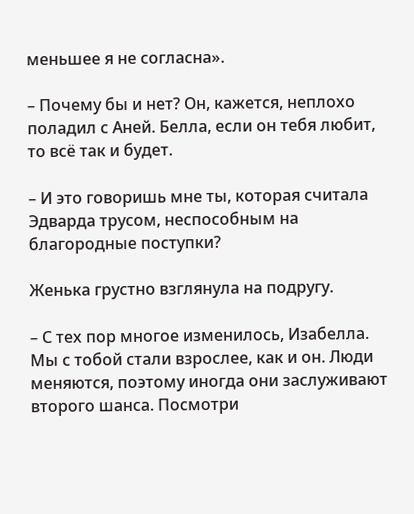меньшее я не согласна».

– Почему бы и нет? Он, кажется, неплохо поладил с Аней. Белла, если он тебя любит, то всё так и будет.

– И это говоришь мне ты, которая считала Эдварда трусом, неспособным на благородные поступки?

Женька грустно взглянула на подругу.

– С тех пор многое изменилось, Изабелла. Мы с тобой стали взрослее, как и он. Люди меняются, поэтому иногда они заслуживают второго шанса. Посмотри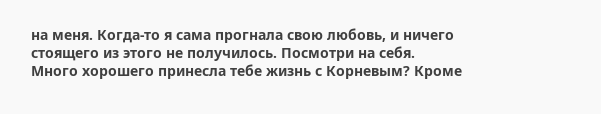на меня. Когда-то я сама прогнала свою любовь, и ничего стоящего из этого не получилось. Посмотри на себя. Много хорошего принесла тебе жизнь с Корневым? Кроме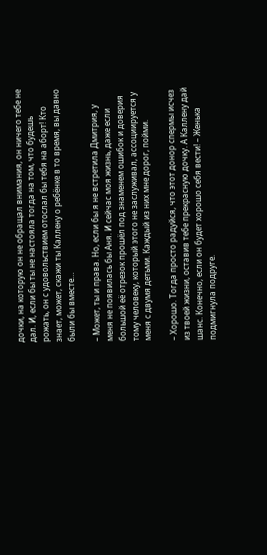дочки, на которую он не обращал внимания, он ничего тебе не дал. И, если бы ты не настояла тогда на том, что будешь рожать, он с удовольствием отослал бы тебя на аборт! Кто знает, может, скажи ты Каллену о ребёнке в то время, вы давно были бы вместе…

– Может, ты и права. Но, если бы я не встретила Дмитрия, у меня не появилась бы Аня. И сейчас моя жизнь, даже если большой её отрезок прошёл под знаменем ошибок и доверия тому человеку, который этого не заслуживал, ассоциируется у меня с двумя детьми. Каждый из них мне дорог, пойми.

– Хорошо. Тогда просто радуйся, что этот донор спермы исчез из твоей жизни, оставив тебе прекрасную дочку. А Каллену дай шанс. Конечно, если он будет хорошо себя вести! – Женька подмигнула подруге.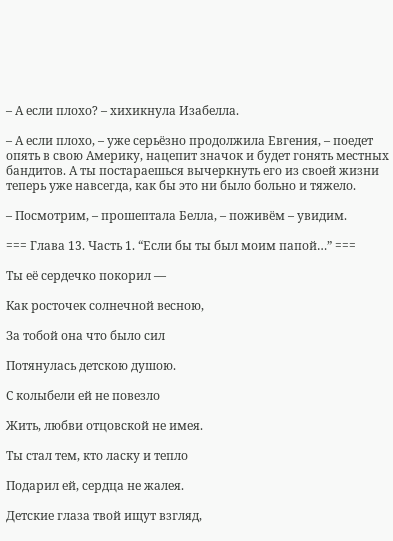– А если плохо? – хихикнула Изабелла.

– А если плохо, – уже серьёзно продолжила Евгения, – поедет опять в свою Америку, нацепит значок и будет гонять местных бандитов. А ты постараешься вычеркнуть его из своей жизни теперь уже навсегда, как бы это ни было больно и тяжело.

– Посмотрим, – прошептала Белла, – поживём – увидим.

=== Глава 13. Часть 1. “Если бы ты был моим папой…” ===

Ты её сердечко покорил —

Как росточек солнечной весною,

За тобой она что было сил

Потянулась детскою душою.

С колыбели ей не повезло

Жить, любви отцовской не имея.

Ты стал тем, кто ласку и тепло

Подарил ей, сердца не жалея.

Детские глаза твой ищут взгляд,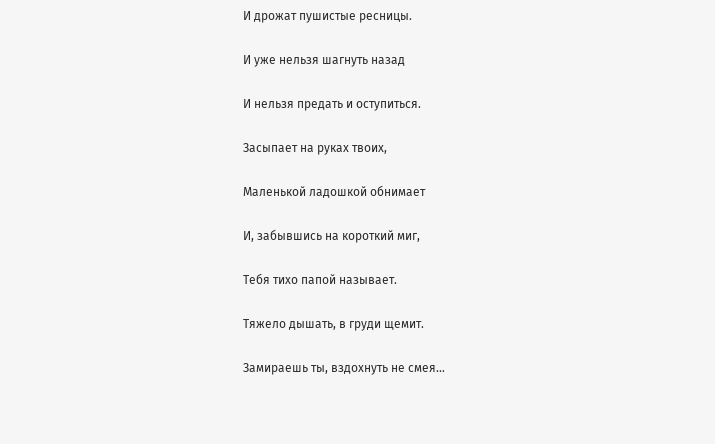И дрожат пушистые ресницы.

И уже нельзя шагнуть назад

И нельзя предать и оступиться.

Засыпает на руках твоих,

Маленькой ладошкой обнимает

И, забывшись на короткий миг,

Тебя тихо папой называет.

Тяжело дышать, в груди щемит.

Замираешь ты, вздохнуть не смея…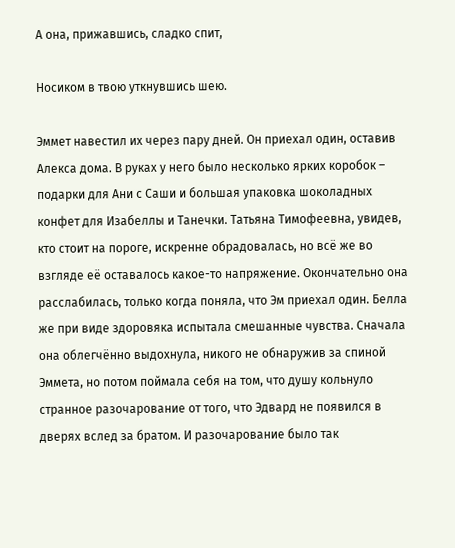А она, прижавшись, сладко спит,

Носиком в твою уткнувшись шею.

Эммет навестил их через пару дней. Он приехал один, оставив Алекса дома. В руках у него было несколько ярких коробок – подарки для Ани с Саши и большая упаковка шоколадных конфет для Изабеллы и Танечки. Татьяна Тимофеевна, увидев, кто стоит на пороге, искренне обрадовалась, но всё же во взгляде её оставалось какое-то напряжение. Окончательно она расслабилась, только когда поняла, что Эм приехал один. Белла же при виде здоровяка испытала смешанные чувства. Сначала она облегчённо выдохнула, никого не обнаружив за спиной Эммета, но потом поймала себя на том, что душу кольнуло странное разочарование от того, что Эдвард не появился в дверях вслед за братом. И разочарование было так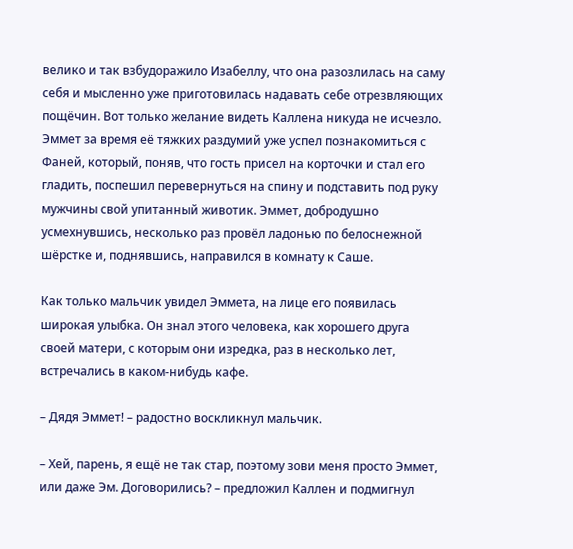велико и так взбудоражило Изабеллу, что она разозлилась на саму себя и мысленно уже приготовилась надавать себе отрезвляющих пощёчин. Вот только желание видеть Каллена никуда не исчезло. Эммет за время её тяжких раздумий уже успел познакомиться с Фаней, который, поняв, что гость присел на корточки и стал его гладить, поспешил перевернуться на спину и подставить под руку мужчины свой упитанный животик. Эммет, добродушно усмехнувшись, несколько раз провёл ладонью по белоснежной шёрстке и, поднявшись, направился в комнату к Саше.

Как только мальчик увидел Эммета, на лице его появилась широкая улыбка. Он знал этого человека, как хорошего друга своей матери, с которым они изредка, раз в несколько лет, встречались в каком-нибудь кафе.

– Дядя Эммет! – радостно воскликнул мальчик.

– Хей, парень, я ещё не так стар, поэтому зови меня просто Эммет, или даже Эм. Договорились? – предложил Каллен и подмигнул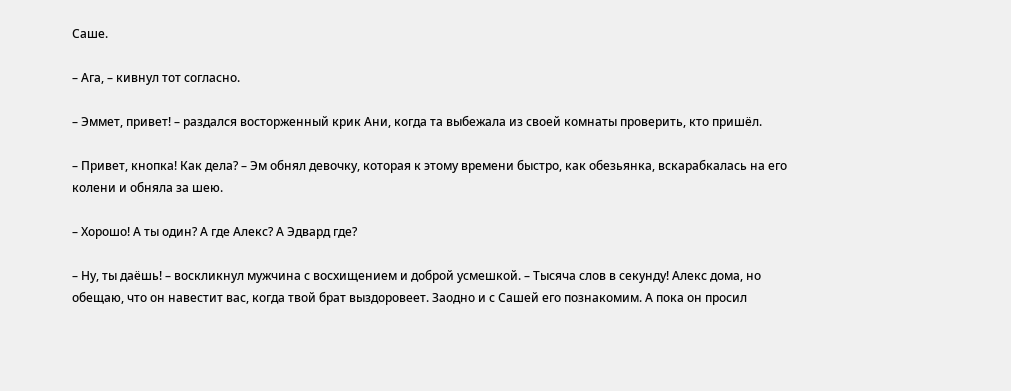Саше.

– Ага, – кивнул тот согласно.

– Эммет, привет! – раздался восторженный крик Ани, когда та выбежала из своей комнаты проверить, кто пришёл.

– Привет, кнопка! Как дела? – Эм обнял девочку, которая к этому времени быстро, как обезьянка, вскарабкалась на его колени и обняла за шею.

– Хорошо! А ты один? А где Алекс? А Эдвард где?

– Ну, ты даёшь! – воскликнул мужчина с восхищением и доброй усмешкой. – Тысяча слов в секунду! Алекс дома, но обещаю, что он навестит вас, когда твой брат выздоровеет. Заодно и с Сашей его познакомим. А пока он просил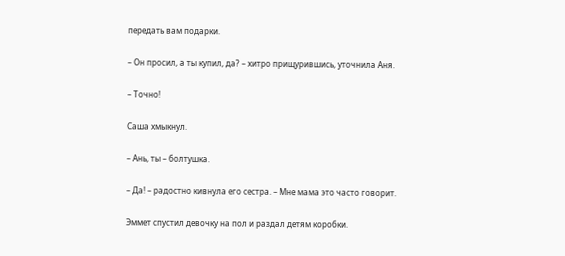передать вам подарки.

– Он просил, а ты купил, да? – хитро прищурившись, уточнила Аня.

– Точно!

Саша хмыкнул.

– Ань, ты – болтушка.

– Да! – радостно кивнула его сестра. – Мне мама это часто говорит.

Эммет спустил девочку на пол и раздал детям коробки.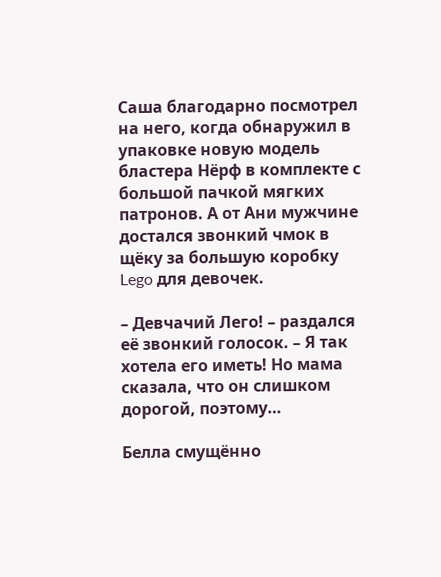Саша благодарно посмотрел на него, когда обнаружил в упаковке новую модель бластера Нёрф в комплекте с большой пачкой мягких патронов. А от Ани мужчине достался звонкий чмок в щёку за большую коробку Lego для девочек.

– Девчачий Лего! – раздался её звонкий голосок. – Я так хотела его иметь! Но мама сказала, что он слишком дорогой, поэтому…

Белла смущённо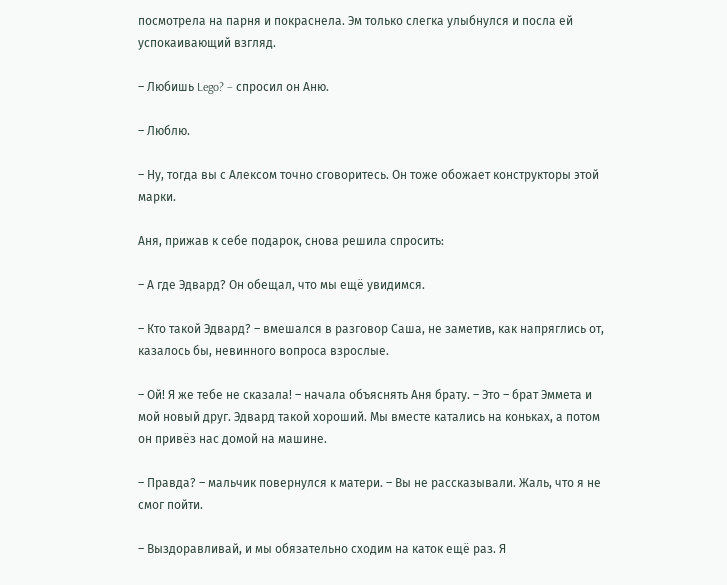посмотрела на парня и покраснела. Эм только слегка улыбнулся и посла ей успокаивающий взгляд.

– Любишь Lego? – спросил он Аню.

– Люблю.

– Ну, тогда вы с Алексом точно сговоритесь. Он тоже обожает конструкторы этой марки.

Аня, прижав к себе подарок, снова решила спросить:

– А где Эдвард? Он обещал, что мы ещё увидимся.

– Кто такой Эдвард? – вмешался в разговор Саша, не заметив, как напряглись от, казалось бы, невинного вопроса взрослые.

– Ой! Я же тебе не сказала! – начала объяснять Аня брату. – Это – брат Эммета и мой новый друг. Эдвард такой хороший. Мы вместе катались на коньках, а потом он привёз нас домой на машине.

– Правда? – мальчик повернулся к матери. – Вы не рассказывали. Жаль, что я не смог пойти.

– Выздоравливай, и мы обязательно сходим на каток ещё раз. Я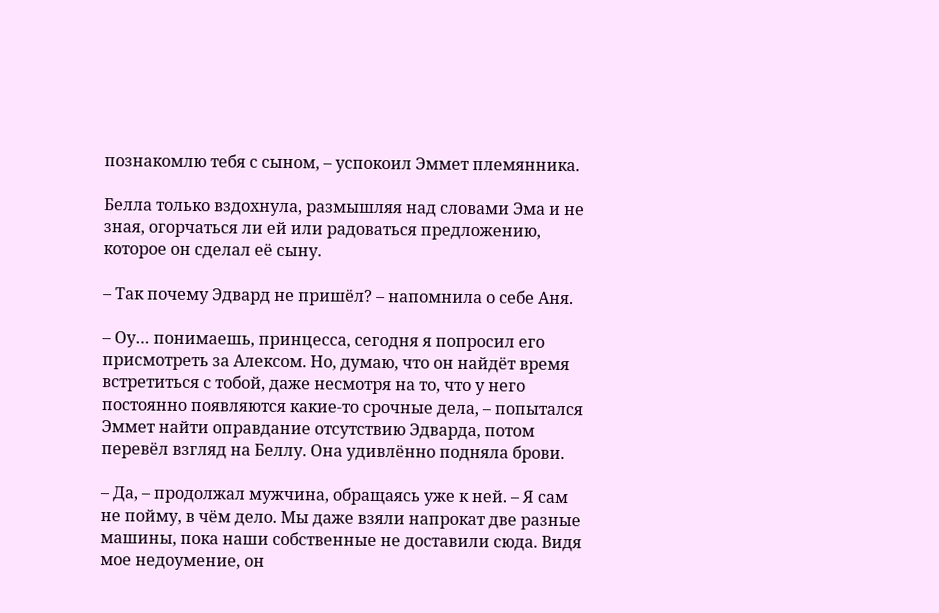познакомлю тебя с сыном, – успокоил Эммет племянника.

Белла только вздохнула, размышляя над словами Эма и не зная, огорчаться ли ей или радоваться предложению, которое он сделал её сыну.

– Так почему Эдвард не пришёл? – напомнила о себе Аня.

– Оу… понимаешь, принцесса, сегодня я попросил его присмотреть за Алексом. Но, думаю, что он найдёт время встретиться с тобой, даже несмотря на то, что у него постоянно появляются какие-то срочные дела, – попытался Эммет найти оправдание отсутствию Эдварда, потом перевёл взгляд на Беллу. Она удивлённо подняла брови.

– Да, – продолжал мужчина, обращаясь уже к ней. – Я сам не пойму, в чём дело. Мы даже взяли напрокат две разные машины, пока наши собственные не доставили сюда. Видя мое недоумение, он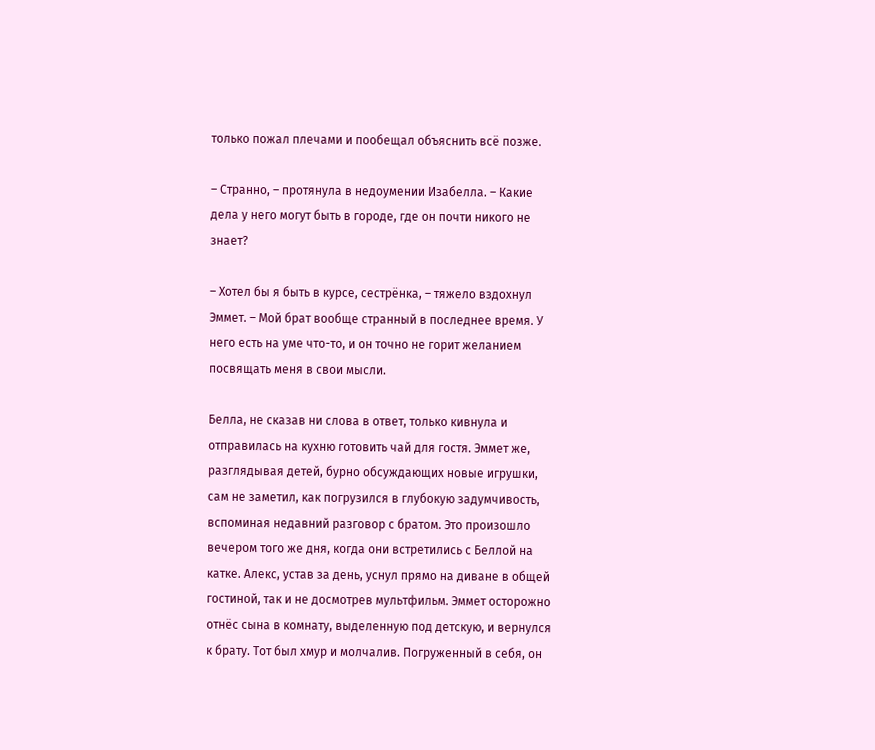только пожал плечами и пообещал объяснить всё позже.

– Странно, – протянула в недоумении Изабелла. – Какие дела у него могут быть в городе, где он почти никого не знает?

– Хотел бы я быть в курсе, сестрёнка, – тяжело вздохнул Эммет. – Мой брат вообще странный в последнее время. У него есть на уме что-то, и он точно не горит желанием посвящать меня в свои мысли.

Белла, не сказав ни слова в ответ, только кивнула и отправилась на кухню готовить чай для гостя. Эммет же, разглядывая детей, бурно обсуждающих новые игрушки, сам не заметил, как погрузился в глубокую задумчивость, вспоминая недавний разговор с братом. Это произошло вечером того же дня, когда они встретились с Беллой на катке. Алекс, устав за день, уснул прямо на диване в общей гостиной, так и не досмотрев мультфильм. Эммет осторожно отнёс сына в комнату, выделенную под детскую, и вернулся к брату. Тот был хмур и молчалив. Погруженный в себя, он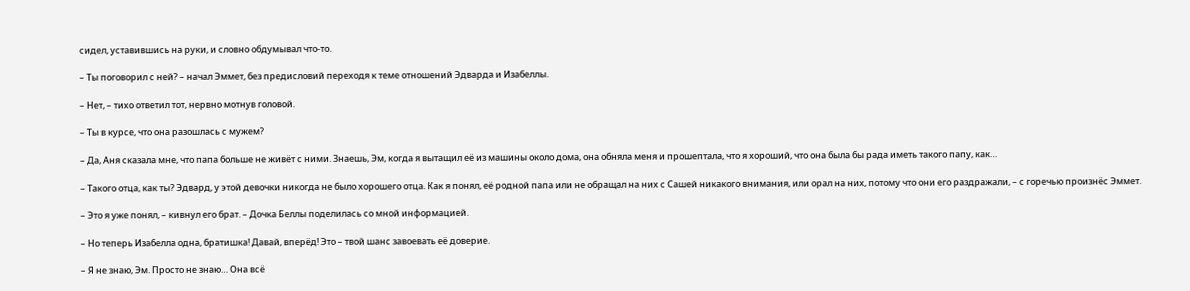сидел, уставившись на руки, и словно обдумывал что-то.

– Ты поговорил с ней? – начал Эммет, без предисловий переходя к теме отношений Эдварда и Изабеллы.

– Нет, – тихо ответил тот, нервно мотнув головой.

– Ты в курсе, что она разошлась с мужем?

– Да, Аня сказала мне, что папа больше не живёт с ними. Знаешь, Эм, когда я вытащил её из машины около дома, она обняла меня и прошептала, что я хороший, что она была бы рада иметь такого папу, как…

– Такого отца, как ты? Эдвард, у этой девочки никогда не было хорошего отца. Как я понял, её родной папа или не обращал на них с Сашей никакого внимания, или орал на них, потому что они его раздражали, – с горечью произнёс Эммет.

– Это я уже понял, – кивнул его брат. – Дочка Беллы поделилась со мной информацией.

– Но теперь Изабелла одна, братишка! Давай, вперёд! Это – твой шанс завоевать её доверие.

– Я не знаю, Эм. Просто не знаю… Она всё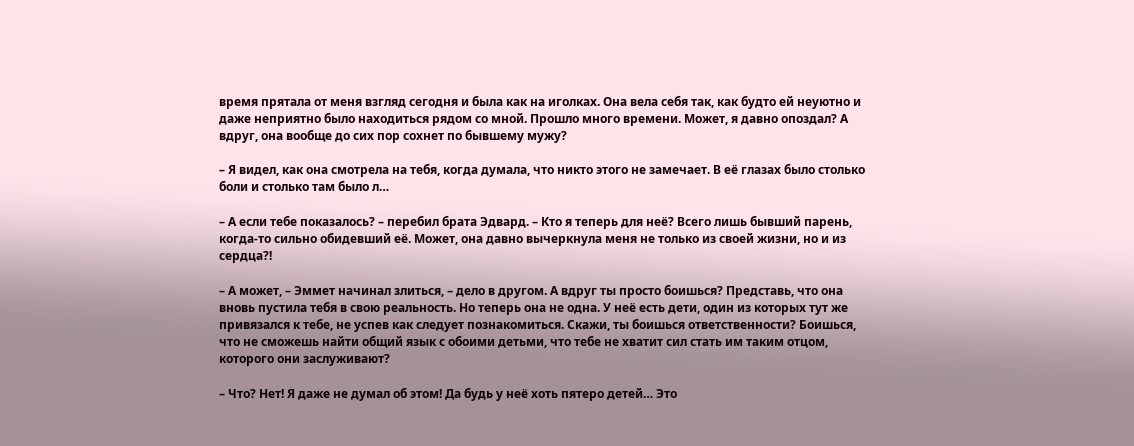время прятала от меня взгляд сегодня и была как на иголках. Она вела себя так, как будто ей неуютно и даже неприятно было находиться рядом со мной. Прошло много времени. Может, я давно опоздал? А вдруг, она вообще до сих пор сохнет по бывшему мужу?

– Я видел, как она смотрела на тебя, когда думала, что никто этого не замечает. В её глазах было столько боли и столько там было л…

– А если тебе показалось? – перебил брата Эдвард. – Кто я теперь для неё? Всего лишь бывший парень, когда-то сильно обидевший её. Может, она давно вычеркнула меня не только из своей жизни, но и из сердца?!

– А может, – Эммет начинал злиться, – дело в другом. А вдруг ты просто боишься? Представь, что она вновь пустила тебя в свою реальность. Но теперь она не одна. У неё есть дети, один из которых тут же привязался к тебе, не успев как следует познакомиться. Скажи, ты боишься ответственности? Боишься, что не сможешь найти общий язык с обоими детьми, что тебе не хватит сил стать им таким отцом, которого они заслуживают?

– Что? Нет! Я даже не думал об этом! Да будь у неё хоть пятеро детей… Это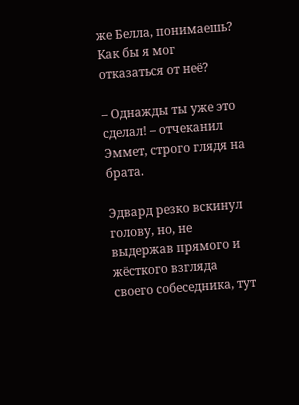же Белла, понимаешь? Как бы я мог отказаться от неё?

– Однажды ты уже это сделал! – отчеканил Эммет, строго глядя на брата.

Эдвард резко вскинул голову, но, не выдержав прямого и жёсткого взгляда своего собеседника, тут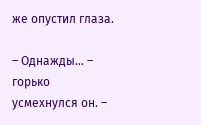же опустил глаза.

– Однажды… – горько усмехнулся он. –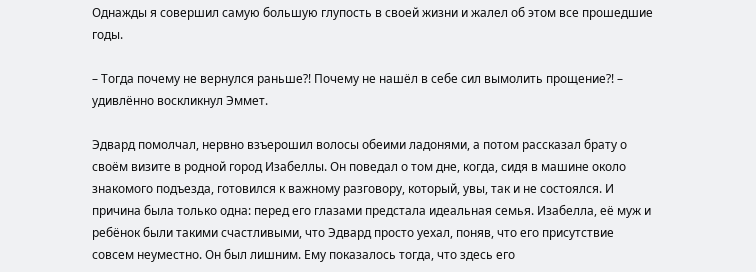Однажды я совершил самую большую глупость в своей жизни и жалел об этом все прошедшие годы.

– Тогда почему не вернулся раньше?! Почему не нашёл в себе сил вымолить прощение?! – удивлённо воскликнул Эммет.

Эдвард помолчал, нервно взъерошил волосы обеими ладонями, а потом рассказал брату о своём визите в родной город Изабеллы. Он поведал о том дне, когда, сидя в машине около знакомого подъезда, готовился к важному разговору, который, увы, так и не состоялся. И причина была только одна: перед его глазами предстала идеальная семья. Изабелла, её муж и ребёнок были такими счастливыми, что Эдвард просто уехал, поняв, что его присутствие совсем неуместно. Он был лишним. Ему показалось тогда, что здесь его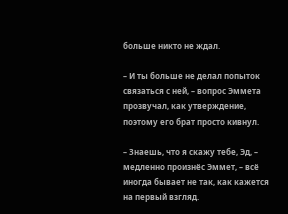больше никто не ждал.

– И ты больше не делал попыток связаться с ней, – вопрос Эммета прозвучал, как утверждение, поэтому его брат просто кивнул.

– Знаешь, что я скажу тебе, Эд, – медленно произнёс Эммет, – всё иногда бывает не так, как кажется на первый взгляд.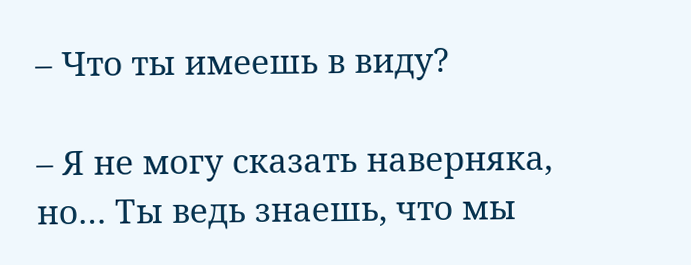– Что ты имеешь в виду?

– Я не могу сказать наверняка, но… Ты ведь знаешь, что мы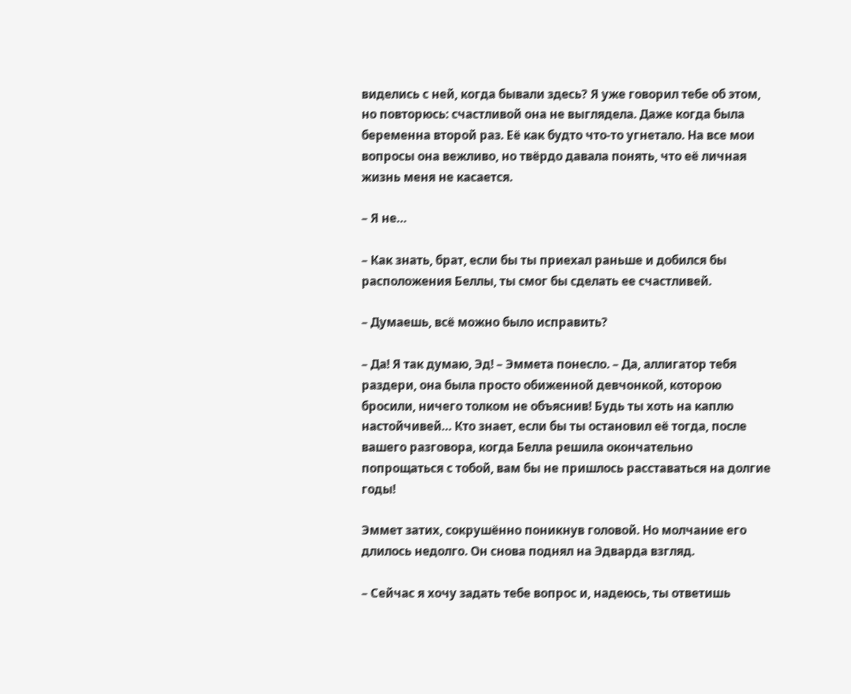виделись с ней, когда бывали здесь? Я уже говорил тебе об этом, но повторюсь: счастливой она не выглядела. Даже когда была беременна второй раз. Её как будто что-то угнетало. На все мои вопросы она вежливо, но твёрдо давала понять, что её личная жизнь меня не касается.

– Я не…

– Как знать, брат, если бы ты приехал раньше и добился бы расположения Беллы, ты смог бы сделать ее счастливей.

– Думаешь, всё можно было исправить?

– Да! Я так думаю, Эд! – Эммета понесло. – Да, аллигатор тебя раздери, она была просто обиженной девчонкой, которою бросили, ничего толком не объяснив! Будь ты хоть на каплю настойчивей… Кто знает, если бы ты остановил её тогда, после вашего разговора, когда Белла решила окончательно попрощаться с тобой, вам бы не пришлось расставаться на долгие годы!

Эммет затих, сокрушённо поникнув головой. Но молчание его длилось недолго. Он снова поднял на Эдварда взгляд.

– Сейчас я хочу задать тебе вопрос и, надеюсь, ты ответишь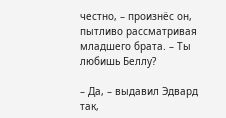честно, – произнёс он, пытливо рассматривая младшего брата. – Ты любишь Беллу?

– Да, – выдавил Эдвард так,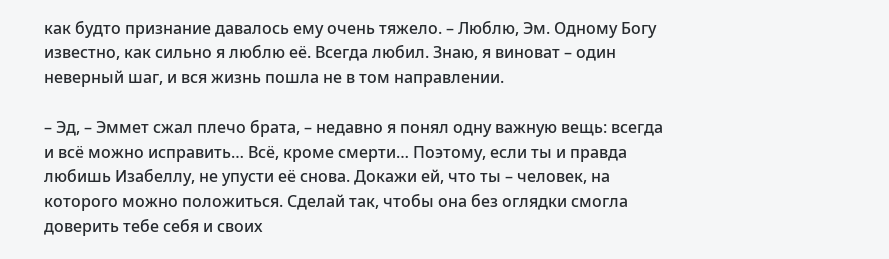как будто признание давалось ему очень тяжело. – Люблю, Эм. Одному Богу известно, как сильно я люблю её. Всегда любил. Знаю, я виноват – один неверный шаг, и вся жизнь пошла не в том направлении.

– Эд, – Эммет сжал плечо брата, – недавно я понял одну важную вещь: всегда и всё можно исправить… Всё, кроме смерти… Поэтому, если ты и правда любишь Изабеллу, не упусти её снова. Докажи ей, что ты – человек, на которого можно положиться. Сделай так, чтобы она без оглядки смогла доверить тебе себя и своих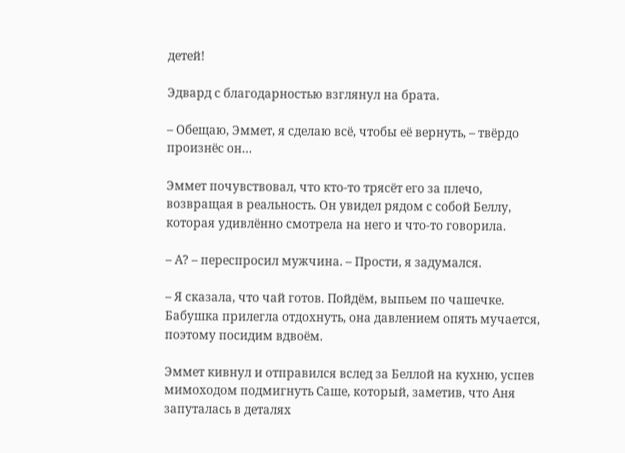детей!

Эдвард с благодарностью взглянул на брата.

– Обещаю, Эммет, я сделаю всё, чтобы её вернуть, – твёрдо произнёс он…

Эммет почувствовал, что кто-то трясёт его за плечо, возвращая в реальность. Он увидел рядом с собой Беллу, которая удивлённо смотрела на него и что-то говорила.

– А? – переспросил мужчина. – Прости, я задумался.

– Я сказала, что чай готов. Пойдём, выпьем по чашечке. Бабушка прилегла отдохнуть, она давлением опять мучается, поэтому посидим вдвоём.

Эммет кивнул и отправился вслед за Беллой на кухню, успев мимоходом подмигнуть Саше, который, заметив, что Аня запуталась в деталях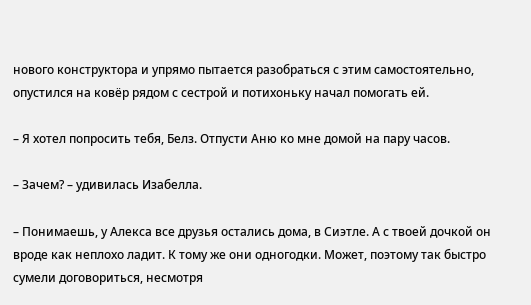нового конструктора и упрямо пытается разобраться с этим самостоятельно, опустился на ковёр рядом с сестрой и потихоньку начал помогать ей.

– Я хотел попросить тебя, Белз. Отпусти Аню ко мне домой на пару часов.

– Зачем? – удивилась Изабелла.

– Понимаешь, у Алекса все друзья остались дома, в Сиэтле. А с твоей дочкой он вроде как неплохо ладит. К тому же они одногодки. Может, поэтому так быстро сумели договориться, несмотря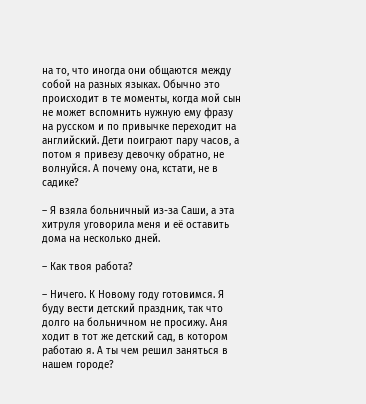на то, что иногда они общаются между собой на разных языках. Обычно это происходит в те моменты, когда мой сын не может вспомнить нужную ему фразу на русском и по привычке переходит на английский. Дети поиграют пару часов, а потом я привезу девочку обратно, не волнуйся. А почему она, кстати, не в садике?

– Я взяла больничный из-за Саши, а эта хитруля уговорила меня и её оставить дома на несколько дней.

– Как твоя работа?

– Ничего. К Новому году готовимся. Я буду вести детский праздник, так что долго на больничном не просижу. Аня ходит в тот же детский сад, в котором работаю я. А ты чем решил заняться в нашем городе?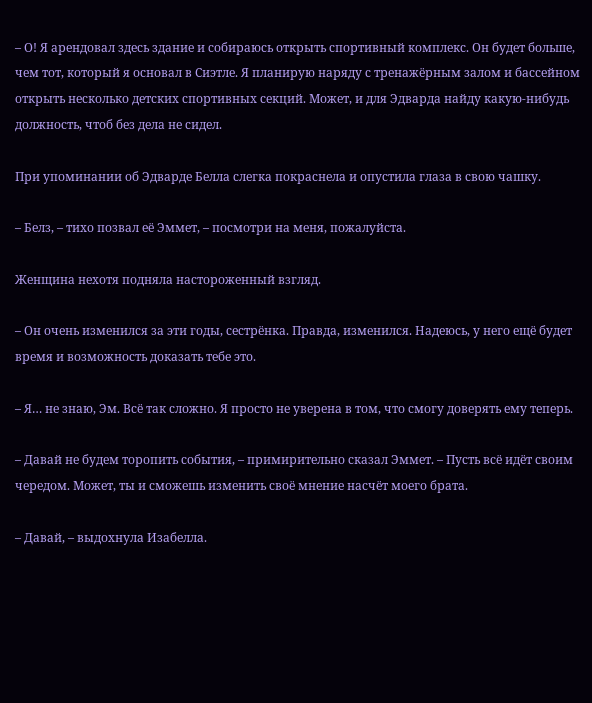– О! Я арендовал здесь здание и собираюсь открыть спортивный комплекс. Он будет больше, чем тот, который я основал в Сиэтле. Я планирую наряду с тренажёрным залом и бассейном открыть несколько детских спортивных секций. Может, и для Эдварда найду какую-нибудь должность, чтоб без дела не сидел.

При упоминании об Эдварде Белла слегка покраснела и опустила глаза в свою чашку.

– Белз, – тихо позвал её Эммет, – посмотри на меня, пожалуйста.

Женщина нехотя подняла настороженный взгляд.

– Он очень изменился за эти годы, сестрёнка. Правда, изменился. Надеюсь, у него ещё будет время и возможность доказать тебе это.

– Я… не знаю, Эм. Всё так сложно. Я просто не уверена в том, что смогу доверять ему теперь.

– Давай не будем торопить события, – примирительно сказал Эммет. – Пусть всё идёт своим чередом. Может, ты и сможешь изменить своё мнение насчёт моего брата.

– Давай, – выдохнула Изабелла.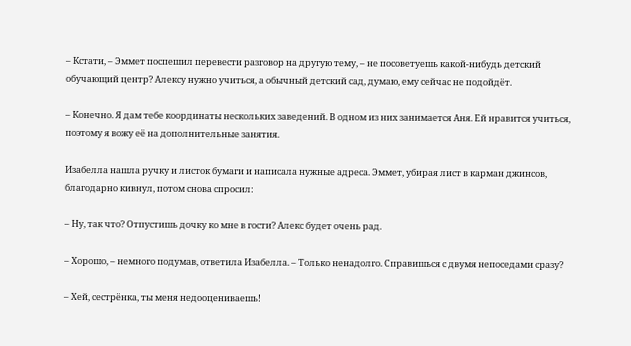– Кстати, – Эммет поспешил перевести разговор на другую тему, – не посоветуешь какой-нибудь детский обучающий центр? Алексу нужно учиться, а обычный детский сад, думаю, ему сейчас не подойдёт.

– Конечно. Я дам тебе координаты нескольких заведений. В одном из них занимается Аня. Ей нравится учиться, поэтому я вожу её на дополнительные занятия.

Изабелла нашла ручку и листок бумаги и написала нужные адреса. Эммет, убирая лист в карман джинсов, благодарно кивнул, потом снова спросил:

– Ну, так что? Отпустишь дочку ко мне в гости? Алекс будет очень рад.

– Хорошо, – немного подумав, ответила Изабелла. – Только ненадолго. Справишься с двумя непоседами сразу?

– Хей, сестрёнка, ты меня недооцениваешь!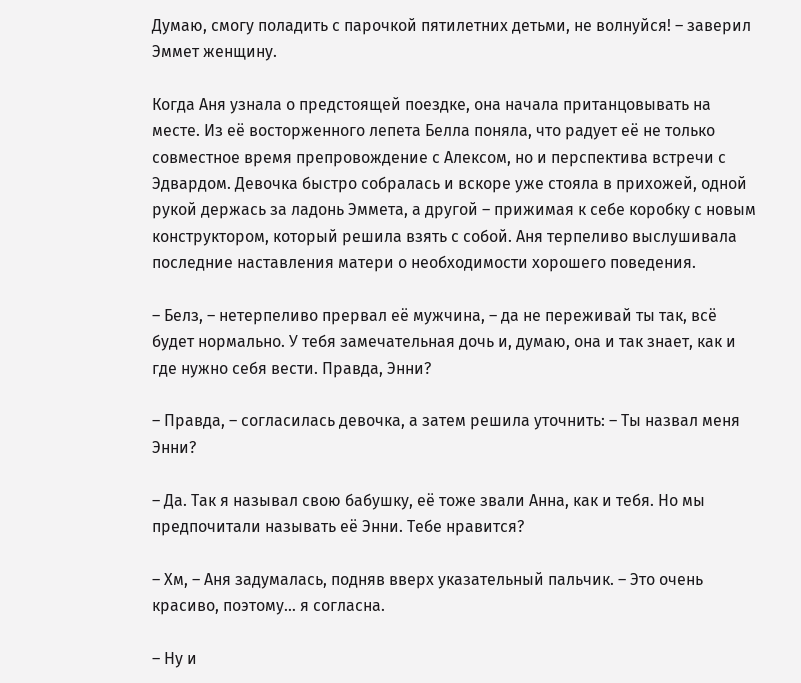Думаю, смогу поладить с парочкой пятилетних детьми, не волнуйся! – заверил Эммет женщину.

Когда Аня узнала о предстоящей поездке, она начала пританцовывать на месте. Из её восторженного лепета Белла поняла, что радует её не только совместное время препровождение с Алексом, но и перспектива встречи с Эдвардом. Девочка быстро собралась и вскоре уже стояла в прихожей, одной рукой держась за ладонь Эммета, а другой – прижимая к себе коробку с новым конструктором, который решила взять с собой. Аня терпеливо выслушивала последние наставления матери о необходимости хорошего поведения.

– Белз, – нетерпеливо прервал её мужчина, – да не переживай ты так, всё будет нормально. У тебя замечательная дочь и, думаю, она и так знает, как и где нужно себя вести. Правда, Энни?

– Правда, – согласилась девочка, а затем решила уточнить: – Ты назвал меня Энни?

– Да. Так я называл свою бабушку, её тоже звали Анна, как и тебя. Но мы предпочитали называть её Энни. Тебе нравится?

– Хм, – Аня задумалась, подняв вверх указательный пальчик. – Это очень красиво, поэтому… я согласна.

– Ну и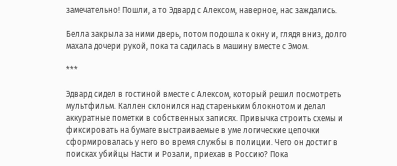замечательно! Пошли, а то Эдвард с Алексом, наверное, нас заждались.

Белла закрыла за ними дверь, потом подошла к окну и, глядя вниз, долго махала дочери рукой, пока та садилась в машину вместе с Эмом.

***

Эдвард сидел в гостиной вместе с Алексом, который решил посмотреть мультфильм. Каллен склонился над стареньким блокнотом и делал аккуратные пометки в собственных записях. Привычка строить схемы и фиксировать на бумаге выстраиваемые в уме логические цепочки сформировалась у него во время службы в полиции. Чего он достиг в поисках убийцы Насти и Розали, приехав в Россию? Пока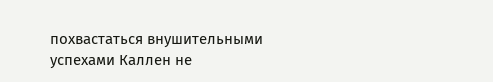похвастаться внушительными успехами Каллен не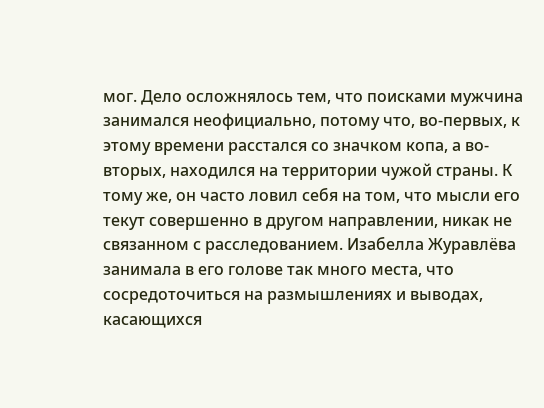мог. Дело осложнялось тем, что поисками мужчина занимался неофициально, потому что, во-первых, к этому времени расстался со значком копа, а во-вторых, находился на территории чужой страны. К тому же, он часто ловил себя на том, что мысли его текут совершенно в другом направлении, никак не связанном с расследованием. Изабелла Журавлёва занимала в его голове так много места, что сосредоточиться на размышлениях и выводах, касающихся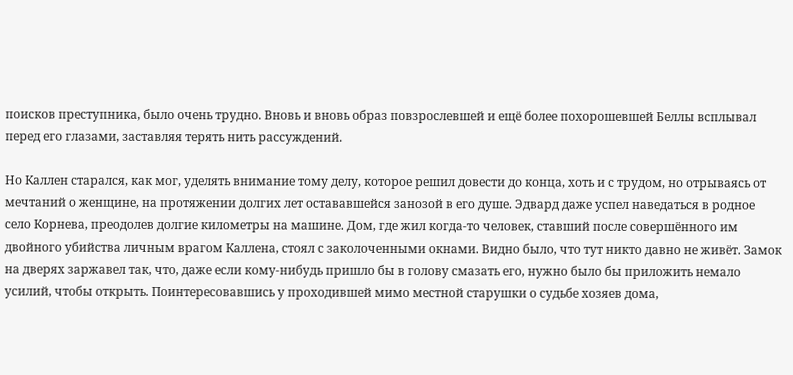поисков преступника, было очень трудно. Вновь и вновь образ повзрослевшей и ещё более похорошевшей Беллы всплывал перед его глазами, заставляя терять нить рассуждений.

Но Каллен старался, как мог, уделять внимание тому делу, которое решил довести до конца, хоть и с трудом, но отрываясь от мечтаний о женщине, на протяжении долгих лет остававшейся занозой в его душе. Эдвард даже успел наведаться в родное село Корнева, преодолев долгие километры на машине. Дом, где жил когда-то человек, ставший после совершённого им двойного убийства личным врагом Каллена, стоял с заколоченными окнами. Видно было, что тут никто давно не живёт. Замок на дверях заржавел так, что, даже если кому-нибудь пришло бы в голову смазать его, нужно было бы приложить немало усилий, чтобы открыть. Поинтересовавшись у проходившей мимо местной старушки о судьбе хозяев дома,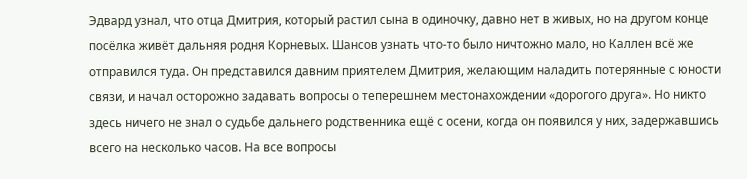Эдвард узнал, что отца Дмитрия, который растил сына в одиночку, давно нет в живых, но на другом конце посёлка живёт дальняя родня Корневых. Шансов узнать что-то было ничтожно мало, но Каллен всё же отправился туда. Он представился давним приятелем Дмитрия, желающим наладить потерянные с юности связи, и начал осторожно задавать вопросы о теперешнем местонахождении «дорогого друга». Но никто здесь ничего не знал о судьбе дальнего родственника ещё с осени, когда он появился у них, задержавшись всего на несколько часов. На все вопросы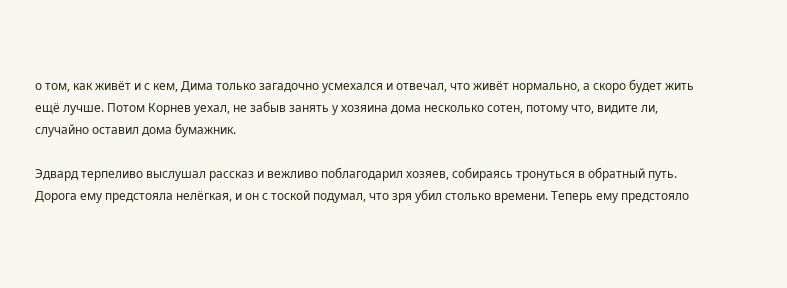о том, как живёт и с кем, Дима только загадочно усмехался и отвечал, что живёт нормально, а скоро будет жить ещё лучше. Потом Корнев уехал, не забыв занять у хозяина дома несколько сотен, потому что, видите ли, случайно оставил дома бумажник.

Эдвард терпеливо выслушал рассказ и вежливо поблагодарил хозяев, собираясь тронуться в обратный путь. Дорога ему предстояла нелёгкая, и он с тоской подумал, что зря убил столько времени. Теперь ему предстояло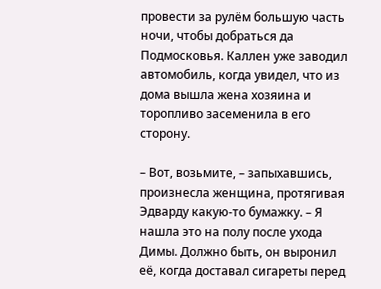провести за рулём большую часть ночи, чтобы добраться да Подмосковья. Каллен уже заводил автомобиль, когда увидел, что из дома вышла жена хозяина и торопливо засеменила в его сторону.

– Вот, возьмите, – запыхавшись, произнесла женщина, протягивая Эдварду какую-то бумажку. – Я нашла это на полу после ухода Димы. Должно быть, он выронил её, когда доставал сигареты перед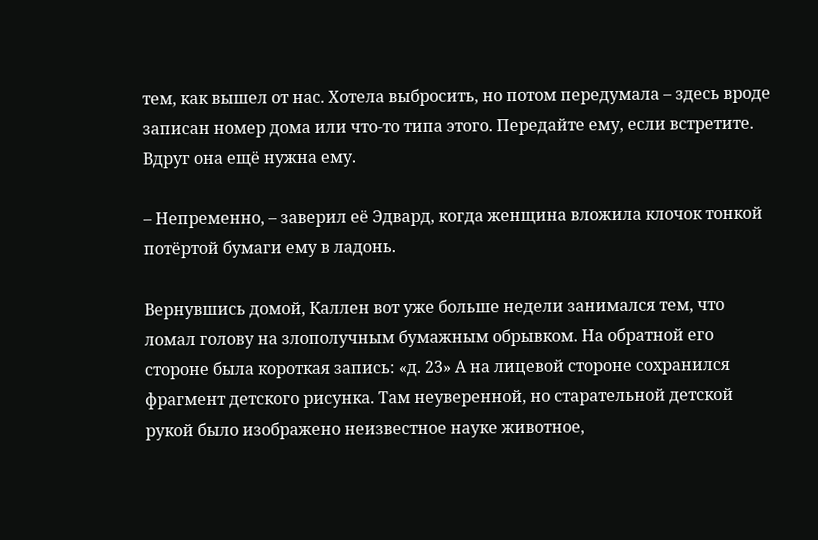тем, как вышел от нас. Хотела выбросить, но потом передумала – здесь вроде записан номер дома или что-то типа этого. Передайте ему, если встретите. Вдруг она ещё нужна ему.

– Непременно, – заверил её Эдвард, когда женщина вложила клочок тонкой потёртой бумаги ему в ладонь.

Вернувшись домой, Каллен вот уже больше недели занимался тем, что ломал голову на злополучным бумажным обрывком. На обратной его стороне была короткая запись: «д. 23» А на лицевой стороне сохранился фрагмент детского рисунка. Там неуверенной, но старательной детской рукой было изображено неизвестное науке животное,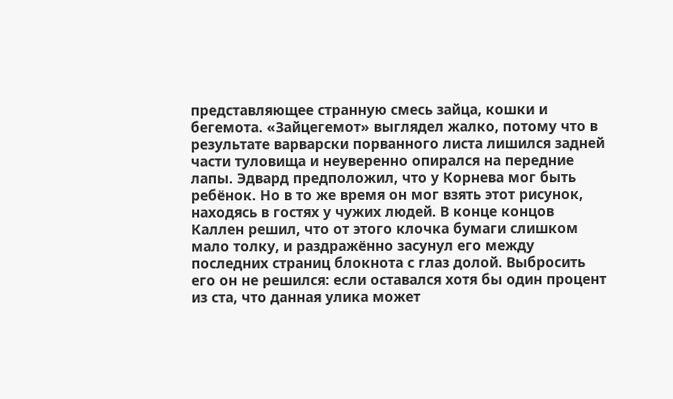представляющее странную смесь зайца, кошки и бегемота. «Зайцегемот» выглядел жалко, потому что в результате варварски порванного листа лишился задней части туловища и неуверенно опирался на передние лапы. Эдвард предположил, что у Корнева мог быть ребёнок. Но в то же время он мог взять этот рисунок, находясь в гостях у чужих людей. В конце концов Каллен решил, что от этого клочка бумаги слишком мало толку, и раздражённо засунул его между последних страниц блокнота с глаз долой. Выбросить его он не решился: если оставался хотя бы один процент из ста, что данная улика может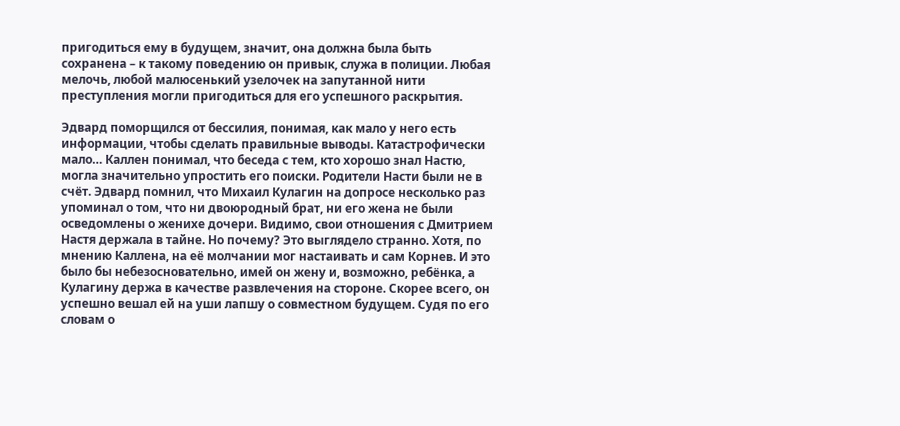пригодиться ему в будущем, значит, она должна была быть сохранена – к такому поведению он привык, служа в полиции. Любая мелочь, любой малюсенький узелочек на запутанной нити преступления могли пригодиться для его успешного раскрытия.

Эдвард поморщился от бессилия, понимая, как мало у него есть информации, чтобы сделать правильные выводы. Катастрофически мало… Каллен понимал, что беседа с тем, кто хорошо знал Настю, могла значительно упростить его поиски. Родители Насти были не в счёт. Эдвард помнил, что Михаил Кулагин на допросе несколько раз упоминал о том, что ни двоюродный брат, ни его жена не были осведомлены о женихе дочери. Видимо, свои отношения с Дмитрием Настя держала в тайне. Но почему? Это выглядело странно. Хотя, по мнению Каллена, на её молчании мог настаивать и сам Корнев. И это было бы небезосновательно, имей он жену и, возможно, ребёнка, а Кулагину держа в качестве развлечения на стороне. Скорее всего, он успешно вешал ей на уши лапшу о совместном будущем. Судя по его словам о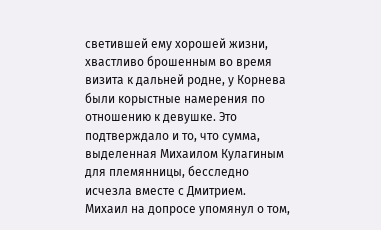светившей ему хорошей жизни, хвастливо брошенным во время визита к дальней родне, у Корнева были корыстные намерения по отношению к девушке. Это подтверждало и то, что сумма, выделенная Михаилом Кулагиным для племянницы, бесследно исчезла вместе с Дмитрием. Михаил на допросе упомянул о том,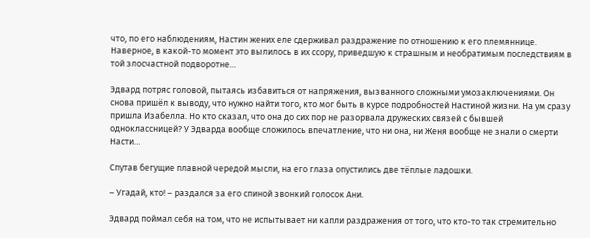что, по его наблюдениям, Настин жених еле сдерживал раздражение по отношению к его племяннице. Наверное, в какой-то момент это вылилось в их ссору, приведшую к страшным и необратимым последствиям в той злосчастной подворотне…

Эдвард потряс головой, пытаясь избавиться от напряжения, вызванного сложными умозаключениями. Он снова пришёл к выводу, что нужно найти того, кто мог быть в курсе подробностей Настиной жизни. На ум сразу пришла Изабелла. Но кто сказал, что она до сих пор не разорвала дружеских связей с бывшей одноклассницей? У Эдварда вообще сложилось впечатление, что ни она, ни Женя вообще не знали о смерти Насти…

Спутав бегущие плавной чередой мысли, на его глаза опустились две тёплые ладошки.

– Угадай, кто! – раздался за его спиной звонкий голосок Ани.

Эдвард поймал себя на том, что не испытывает ни капли раздражения от того, что кто-то так стремительно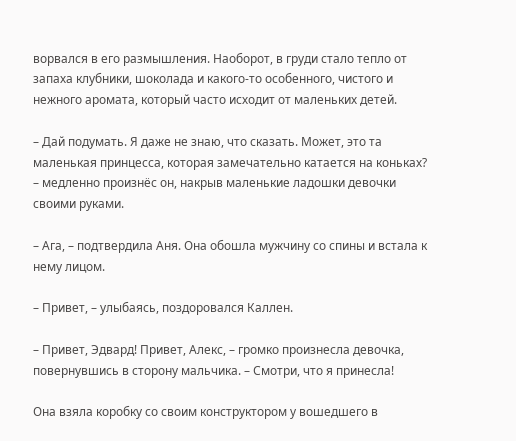ворвался в его размышления. Наоборот, в груди стало тепло от запаха клубники, шоколада и какого-то особенного, чистого и нежного аромата, который часто исходит от маленьких детей.

– Дай подумать. Я даже не знаю, что сказать. Может, это та маленькая принцесса, которая замечательно катается на коньках? – медленно произнёс он, накрыв маленькие ладошки девочки своими руками.

– Ага, – подтвердила Аня. Она обошла мужчину со спины и встала к нему лицом.

– Привет, – улыбаясь, поздоровался Каллен.

– Привет, Эдвард! Привет, Алекс, – громко произнесла девочка, повернувшись в сторону мальчика. – Смотри, что я принесла!

Она взяла коробку со своим конструктором у вошедшего в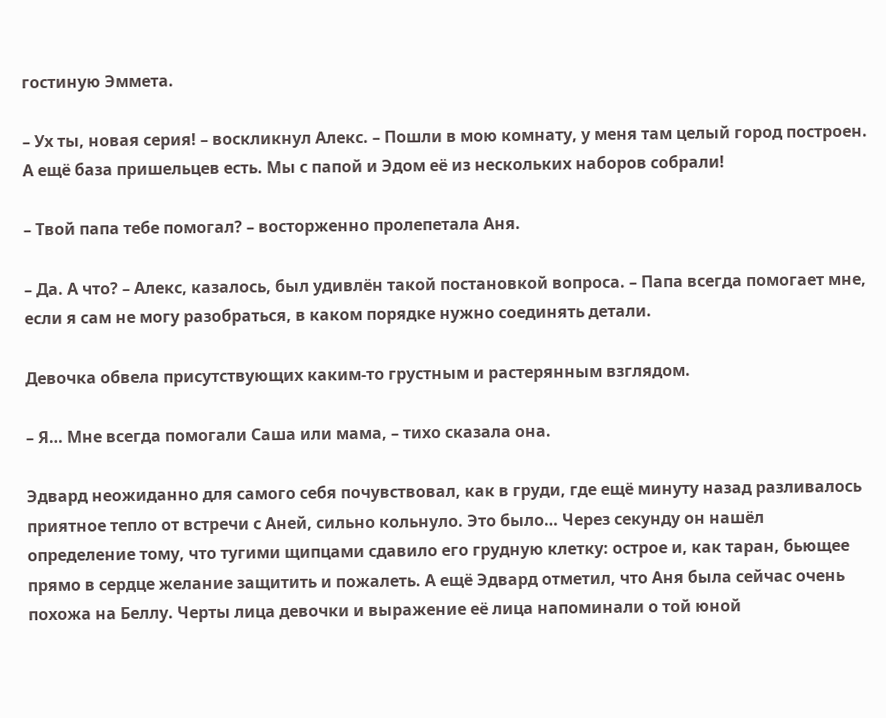гостиную Эммета.

– Ух ты, новая серия! – воскликнул Алекс. – Пошли в мою комнату, у меня там целый город построен. А ещё база пришельцев есть. Мы с папой и Эдом её из нескольких наборов собрали!

– Твой папа тебе помогал? – восторженно пролепетала Аня.

– Да. А что? – Алекс, казалось, был удивлён такой постановкой вопроса. – Папа всегда помогает мне, если я сам не могу разобраться, в каком порядке нужно соединять детали.

Девочка обвела присутствующих каким-то грустным и растерянным взглядом.

– Я… Мне всегда помогали Саша или мама, – тихо сказала она.

Эдвард неожиданно для самого себя почувствовал, как в груди, где ещё минуту назад разливалось приятное тепло от встречи с Аней, сильно кольнуло. Это было… Через секунду он нашёл определение тому, что тугими щипцами сдавило его грудную клетку: острое и, как таран, бьющее прямо в сердце желание защитить и пожалеть. А ещё Эдвард отметил, что Аня была сейчас очень похожа на Беллу. Черты лица девочки и выражение её лица напоминали о той юной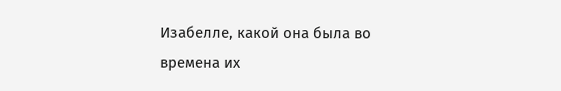Изабелле, какой она была во времена их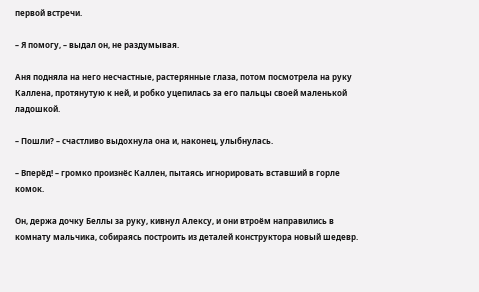первой встречи.

– Я помогу, – выдал он, не раздумывая.

Аня подняла на него несчастные, растерянные глаза, потом посмотрела на руку Каллена, протянутую к ней, и робко уцепилась за его пальцы своей маленькой ладошкой.

– Пошли? – счастливо выдохнула она и, наконец, улыбнулась.

– Вперёд! – громко произнёс Каллен, пытаясь игнорировать вставший в горле комок.

Он, держа дочку Беллы за руку, кивнул Алексу, и они втроём направились в комнату мальчика, собираясь построить из деталей конструктора новый шедевр.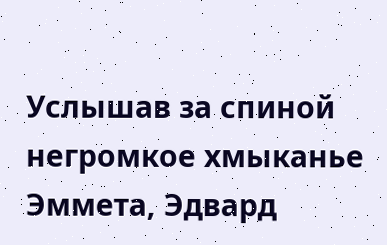Услышав за спиной негромкое хмыканье Эммета, Эдвард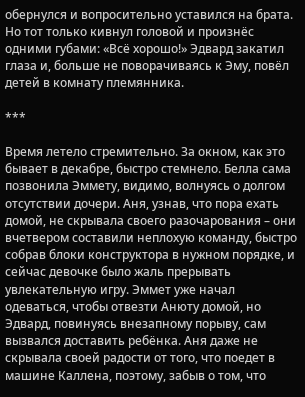обернулся и вопросительно уставился на брата. Но тот только кивнул головой и произнёс одними губами: «Всё хорошо!» Эдвард закатил глаза и, больше не поворачиваясь к Эму, повёл детей в комнату племянника.

***

Время летело стремительно. За окном, как это бывает в декабре, быстро стемнело. Белла сама позвонила Эммету, видимо, волнуясь о долгом отсутствии дочери. Аня, узнав, что пора ехать домой, не скрывала своего разочарования – они вчетвером составили неплохую команду, быстро собрав блоки конструктора в нужном порядке, и сейчас девочке было жаль прерывать увлекательную игру. Эммет уже начал одеваться, чтобы отвезти Анюту домой, но Эдвард, повинуясь внезапному порыву, сам вызвался доставить ребёнка. Аня даже не скрывала своей радости от того, что поедет в машине Каллена, поэтому, забыв о том, что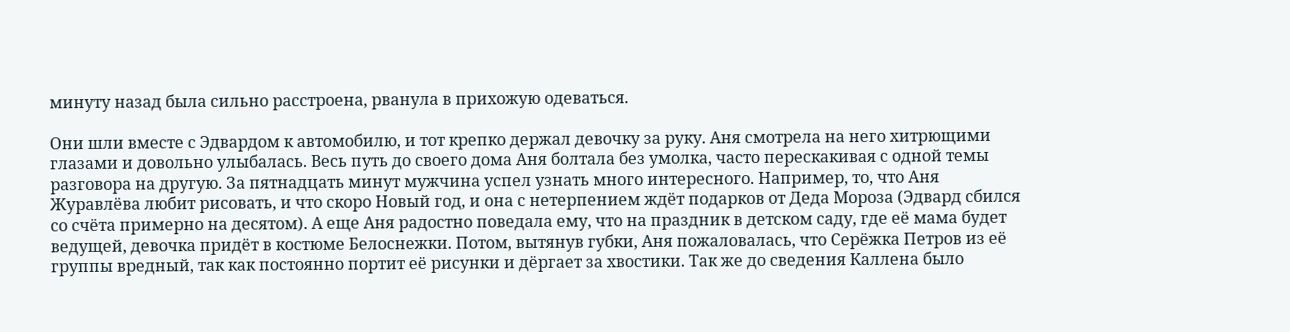минуту назад была сильно расстроена, рванула в прихожую одеваться.

Они шли вместе с Эдвардом к автомобилю, и тот крепко держал девочку за руку. Аня смотрела на него хитрющими глазами и довольно улыбалась. Весь путь до своего дома Аня болтала без умолка, часто перескакивая с одной темы разговора на другую. За пятнадцать минут мужчина успел узнать много интересного. Например, то, что Аня Журавлёва любит рисовать, и что скоро Новый год, и она с нетерпением ждёт подарков от Деда Мороза (Эдвард сбился со счёта примерно на десятом). А еще Аня радостно поведала ему, что на праздник в детском саду, где её мама будет ведущей, девочка придёт в костюме Белоснежки. Потом, вытянув губки, Аня пожаловалась, что Серёжка Петров из её группы вредный, так как постоянно портит её рисунки и дёргает за хвостики. Так же до сведения Каллена было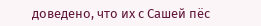доведено, что их с Сашей пёс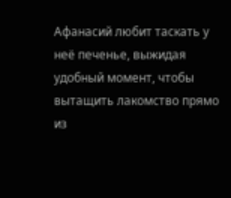Афанасий любит таскать у неё печенье, выжидая удобный момент, чтобы вытащить лакомство прямо из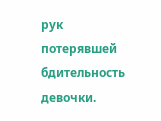рук потерявшей бдительность девочки.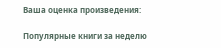Ваша оценка произведения:

Популярные книги за неделю